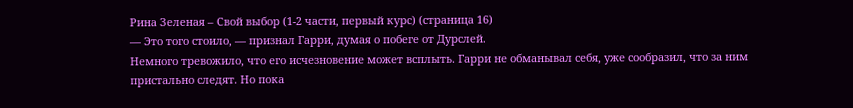Рина Зеленая – Свой выбор (1-2 части, первый курс) (страница 16)
— Это того стоило, — признал Гарри, думая о побеге от Дурслей.
Немного тревожило, что его исчезновение может всплыть. Гарри не обманывал себя, уже сообразил, что за ним пристально следят. Но пока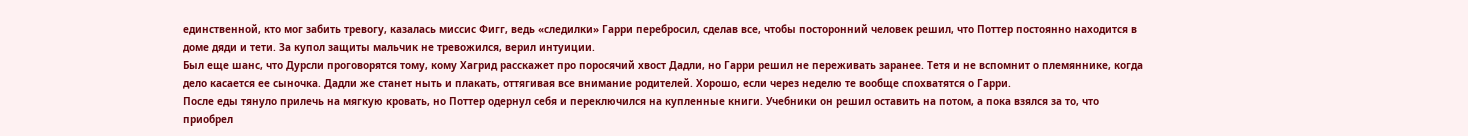единственной, кто мог забить тревогу, казалась миссис Фигг, ведь «следилки» Гарри перебросил, сделав все, чтобы посторонний человек решил, что Поттер постоянно находится в доме дяди и тети. За купол защиты мальчик не тревожился, верил интуиции.
Был еще шанс, что Дурсли проговорятся тому, кому Хагрид расскажет про поросячий хвост Дадли, но Гарри решил не переживать заранее. Тетя и не вспомнит о племяннике, когда дело касается ее сыночка. Дадли же станет ныть и плакать, оттягивая все внимание родителей. Хорошо, если через неделю те вообще спохватятся о Гарри.
После еды тянуло прилечь на мягкую кровать, но Поттер одернул себя и переключился на купленные книги. Учебники он решил оставить на потом, а пока взялся за то, что приобрел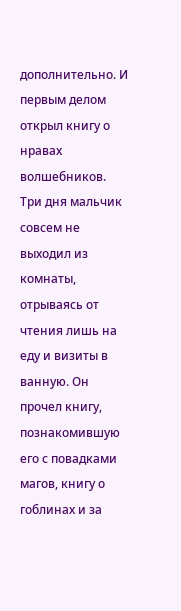дополнительно. И первым делом открыл книгу о нравах волшебников.
Три дня мальчик совсем не выходил из комнаты, отрываясь от чтения лишь на еду и визиты в ванную. Он прочел книгу, познакомившую его с повадками магов, книгу о гоблинах и за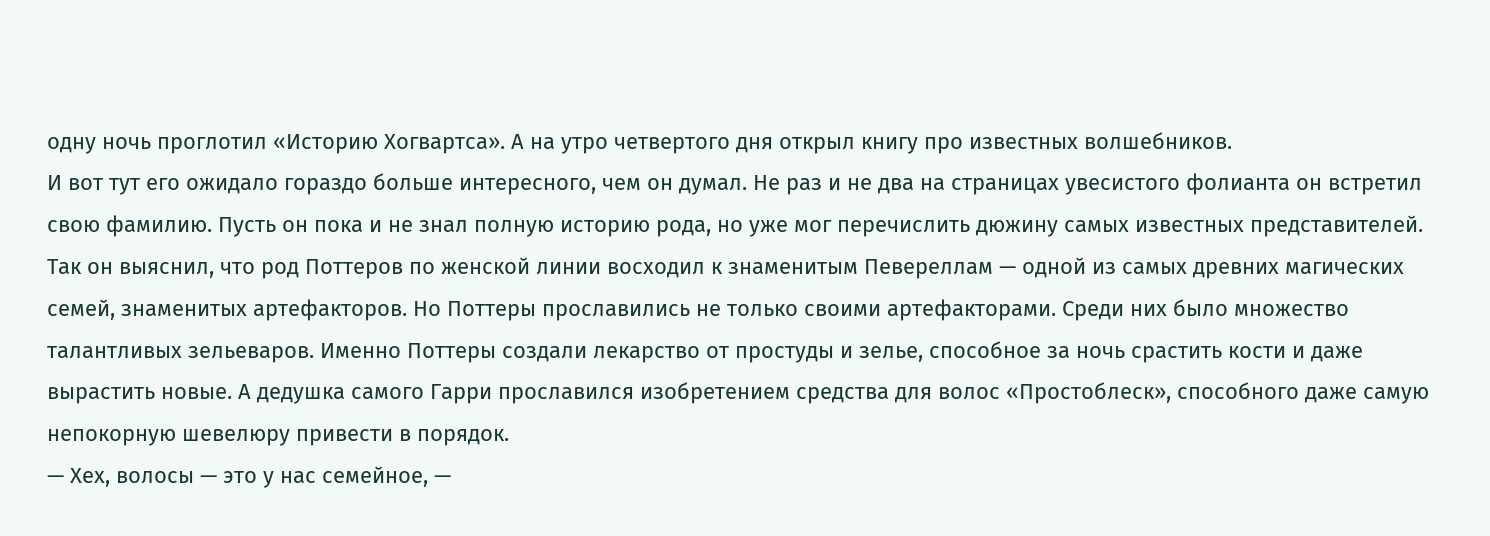одну ночь проглотил «Историю Хогвартса». А на утро четвертого дня открыл книгу про известных волшебников.
И вот тут его ожидало гораздо больше интересного, чем он думал. Не раз и не два на страницах увесистого фолианта он встретил свою фамилию. Пусть он пока и не знал полную историю рода, но уже мог перечислить дюжину самых известных представителей.
Так он выяснил, что род Поттеров по женской линии восходил к знаменитым Певереллам — одной из самых древних магических семей, знаменитых артефакторов. Но Поттеры прославились не только своими артефакторами. Среди них было множество талантливых зельеваров. Именно Поттеры создали лекарство от простуды и зелье, способное за ночь срастить кости и даже вырастить новые. А дедушка самого Гарри прославился изобретением средства для волос «Простоблеск», способного даже самую непокорную шевелюру привести в порядок.
— Хех, волосы — это у нас семейное, —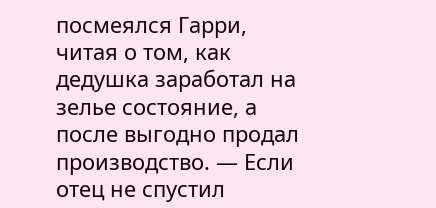посмеялся Гарри, читая о том, как дедушка заработал на зелье состояние, а после выгодно продал производство. — Если отец не спустил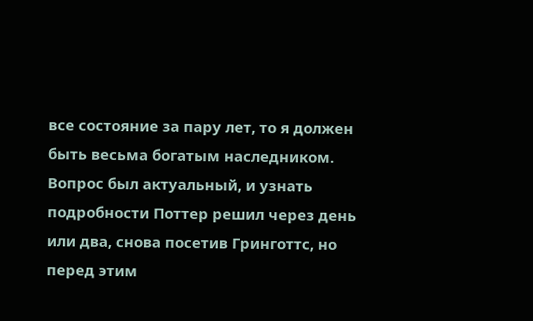все состояние за пару лет, то я должен быть весьма богатым наследником.
Вопрос был актуальный, и узнать подробности Поттер решил через день или два, снова посетив Гринготтс, но перед этим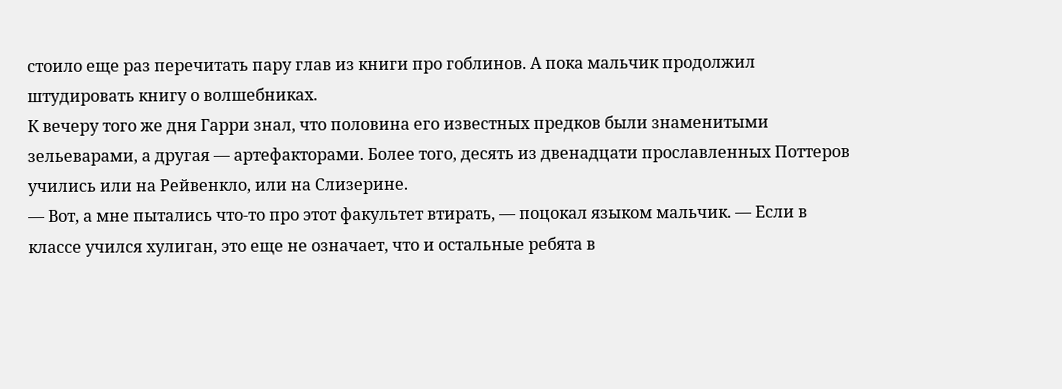стоило еще раз перечитать пару глав из книги про гоблинов. А пока мальчик продолжил штудировать книгу о волшебниках.
К вечеру того же дня Гарри знал, что половина его известных предков были знаменитыми зельеварами, а другая — артефакторами. Более того, десять из двенадцати прославленных Поттеров учились или на Рейвенкло, или на Слизерине.
— Вот, а мне пытались что-то про этот факультет втирать, — поцокал языком мальчик. — Если в классе учился хулиган, это еще не означает, что и остальные ребята в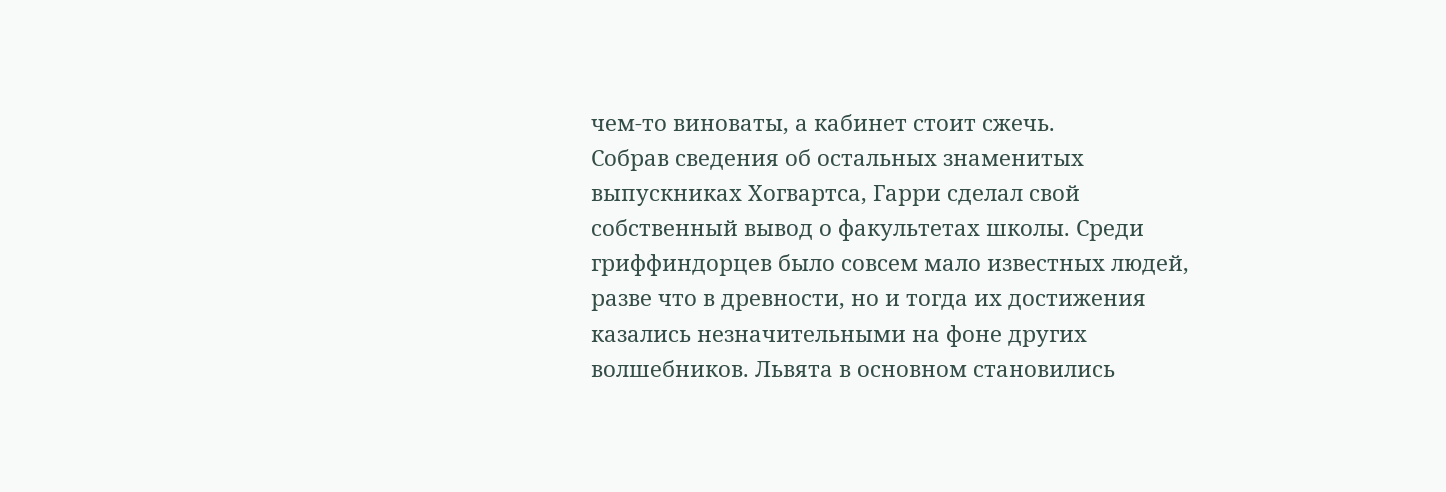чем-то виноваты, а кабинет стоит сжечь.
Собрав сведения об остальных знаменитых выпускниках Хогвартса, Гарри сделал свой собственный вывод о факультетах школы. Среди гриффиндорцев было совсем мало известных людей, разве что в древности, но и тогда их достижения казались незначительными на фоне других волшебников. Львята в основном становились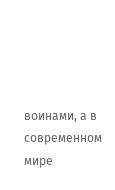воинами, а в современном мире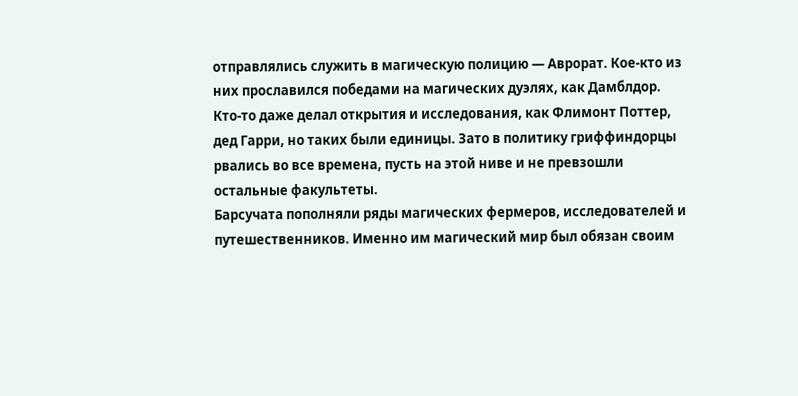отправлялись служить в магическую полицию — Аврорат. Кое-кто из них прославился победами на магических дуэлях, как Дамблдор. Кто-то даже делал открытия и исследования, как Флимонт Поттер, дед Гарри, но таких были единицы. Зато в политику гриффиндорцы рвались во все времена, пусть на этой ниве и не превзошли остальные факультеты.
Барсучата пополняли ряды магических фермеров, исследователей и путешественников. Именно им магический мир был обязан своим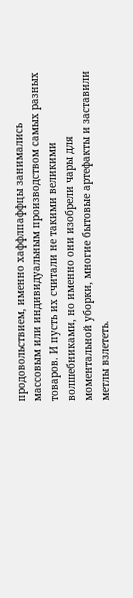продовольствием, именно хаффлпаффцы занимались массовым или индивидуальным производством самых разных товаров. И пусть их считали не такими великими волшебниками, но именно они изобрели чары для моментальной уборки, многие бытовые артефакты и заставили метлы взлететь.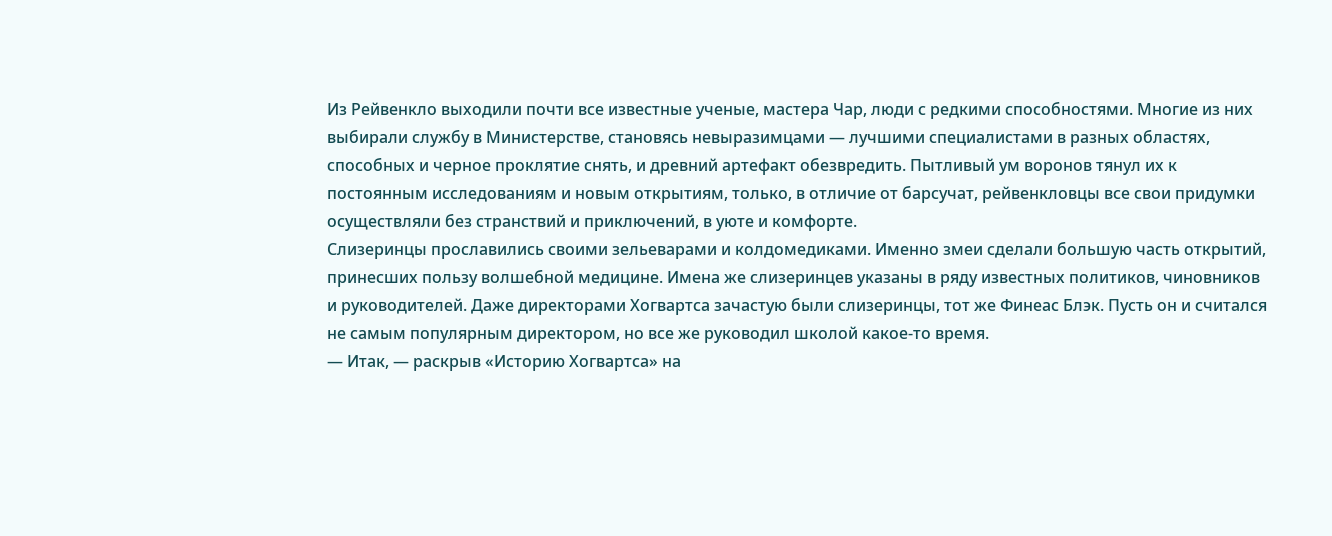Из Рейвенкло выходили почти все известные ученые, мастера Чар, люди с редкими способностями. Многие из них выбирали службу в Министерстве, становясь невыразимцами — лучшими специалистами в разных областях, способных и черное проклятие снять, и древний артефакт обезвредить. Пытливый ум воронов тянул их к постоянным исследованиям и новым открытиям, только, в отличие от барсучат, рейвенкловцы все свои придумки осуществляли без странствий и приключений, в уюте и комфорте.
Слизеринцы прославились своими зельеварами и колдомедиками. Именно змеи сделали большую часть открытий, принесших пользу волшебной медицине. Имена же слизеринцев указаны в ряду известных политиков, чиновников и руководителей. Даже директорами Хогвартса зачастую были слизеринцы, тот же Финеас Блэк. Пусть он и считался не самым популярным директором, но все же руководил школой какое-то время.
— Итак, — раскрыв «Историю Хогвартса» на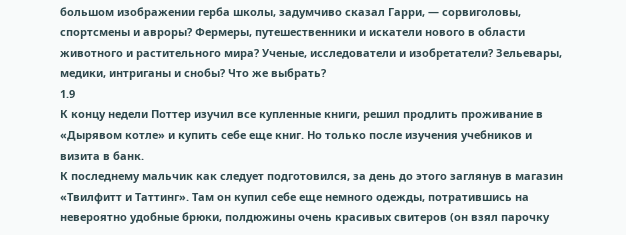большом изображении герба школы, задумчиво сказал Гарри, — сорвиголовы, спортсмены и авроры? Фермеры, путешественники и искатели нового в области животного и растительного мира? Ученые, исследователи и изобретатели? Зельевары, медики, интриганы и снобы? Что же выбрать?
1.9
К концу недели Поттер изучил все купленные книги, решил продлить проживание в «Дырявом котле» и купить себе еще книг. Но только после изучения учебников и визита в банк.
К последнему мальчик как следует подготовился, за день до этого заглянув в магазин «Твилфитт и Таттинг». Там он купил себе еще немного одежды, потратившись на невероятно удобные брюки, полдюжины очень красивых свитеров (он взял парочку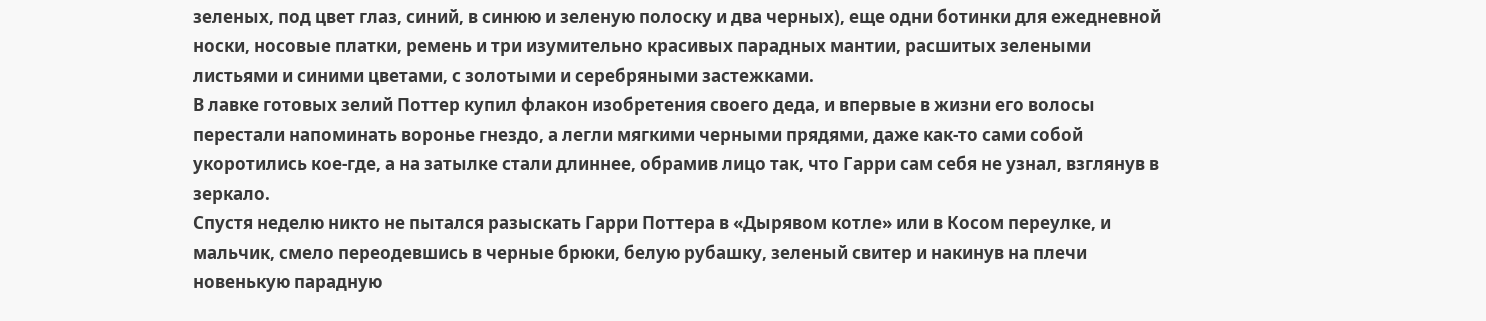зеленых, под цвет глаз, синий, в синюю и зеленую полоску и два черных), еще одни ботинки для ежедневной носки, носовые платки, ремень и три изумительно красивых парадных мантии, расшитых зелеными листьями и синими цветами, с золотыми и серебряными застежками.
В лавке готовых зелий Поттер купил флакон изобретения своего деда, и впервые в жизни его волосы перестали напоминать воронье гнездо, а легли мягкими черными прядями, даже как-то сами собой укоротились кое-где, а на затылке стали длиннее, обрамив лицо так, что Гарри сам себя не узнал, взглянув в зеркало.
Спустя неделю никто не пытался разыскать Гарри Поттера в «Дырявом котле» или в Косом переулке, и мальчик, смело переодевшись в черные брюки, белую рубашку, зеленый свитер и накинув на плечи новенькую парадную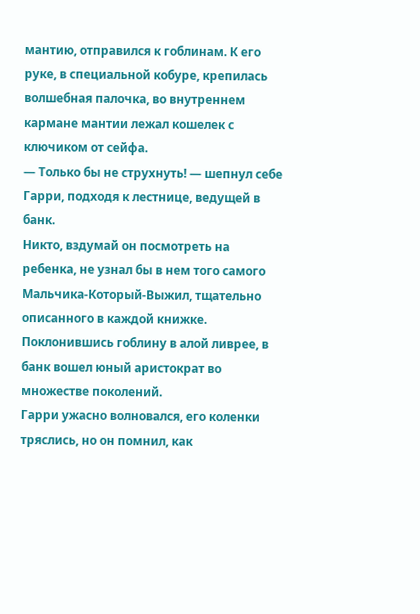мантию, отправился к гоблинам. К его руке, в специальной кобуре, крепилась волшебная палочка, во внутреннем кармане мантии лежал кошелек с ключиком от сейфа.
— Только бы не струхнуть! — шепнул себе Гарри, подходя к лестнице, ведущей в банк.
Никто, вздумай он посмотреть на ребенка, не узнал бы в нем того самого Мальчика-Который-Выжил, тщательно описанного в каждой книжке. Поклонившись гоблину в алой ливрее, в банк вошел юный аристократ во множестве поколений.
Гарри ужасно волновался, его коленки тряслись, но он помнил, как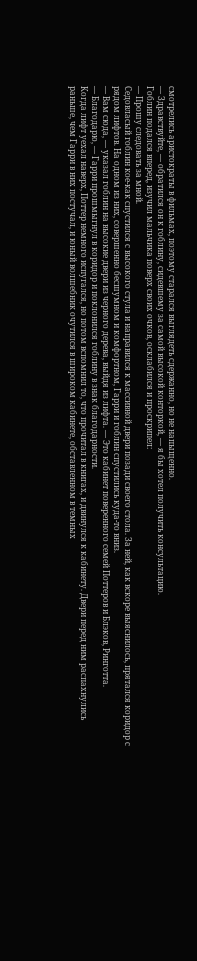смотрелись аристократы в фильмах, поэтому старался выглядеть сдержанно, но не напыщенно.
— Здравствуйте, — обратился он к гоблину, сидевшему за самой высокой конторкой, — я бы хотел получить консультацию.
Гоблин подался вперед, изучил мальчика поверх своих очков, осклабился и проскрипел:
— Прошу следовать за мной.
Седовласый гоблин кое-как спустился с высокого стула и направился к массивной двери позади своего стола. За ней, как вскоре выяснилось, прятался коридор с рядом лифтов. На одном из них, совершенно бесшумном и комфортном, Гарри и гоблин спустились куда-то вниз.
— Вам сюда, — указал гоблин на высокие двери из черного дерева, выйдя из лифта. — Это кабинет поверенного семей Поттеров и Блэков, Ринготта.
— Благодарю, — Гарри прошмыгнул в коридор и поклонился гоблину в знак благодарности.
Когда лифт уехал наверх, Поттер немного испугался, но потом вспомнил то, что прочитал в книгах, и двинулся к кабинету. Двери перед ним распахнулись раньше, чем Гарри в них постучал, и юный волшебник очутился в широком кабинете, обставленном в темных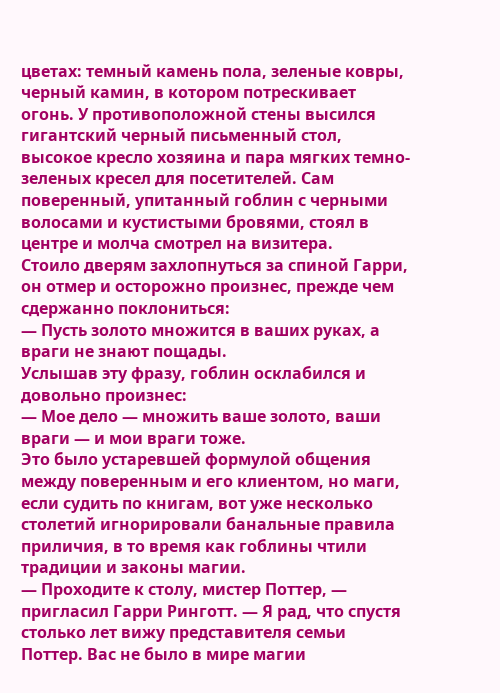цветах: темный камень пола, зеленые ковры, черный камин, в котором потрескивает огонь. У противоположной стены высился гигантский черный письменный стол, высокое кресло хозяина и пара мягких темно-зеленых кресел для посетителей. Сам поверенный, упитанный гоблин с черными волосами и кустистыми бровями, стоял в центре и молча смотрел на визитера.
Стоило дверям захлопнуться за спиной Гарри, он отмер и осторожно произнес, прежде чем сдержанно поклониться:
— Пусть золото множится в ваших руках, а враги не знают пощады.
Услышав эту фразу, гоблин осклабился и довольно произнес:
— Мое дело — множить ваше золото, ваши враги — и мои враги тоже.
Это было устаревшей формулой общения между поверенным и его клиентом, но маги, если судить по книгам, вот уже несколько столетий игнорировали банальные правила приличия, в то время как гоблины чтили традиции и законы магии.
— Проходите к столу, мистер Поттер, — пригласил Гарри Ринготт. — Я рад, что спустя столько лет вижу представителя семьи Поттер. Вас не было в мире магии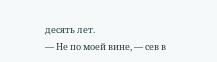десять лет.
— Не по моей вине, — сев в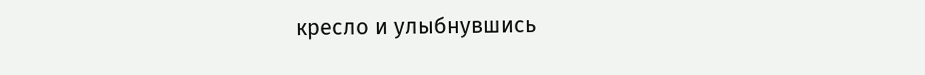кресло и улыбнувшись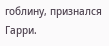гоблину, признался Гарри.